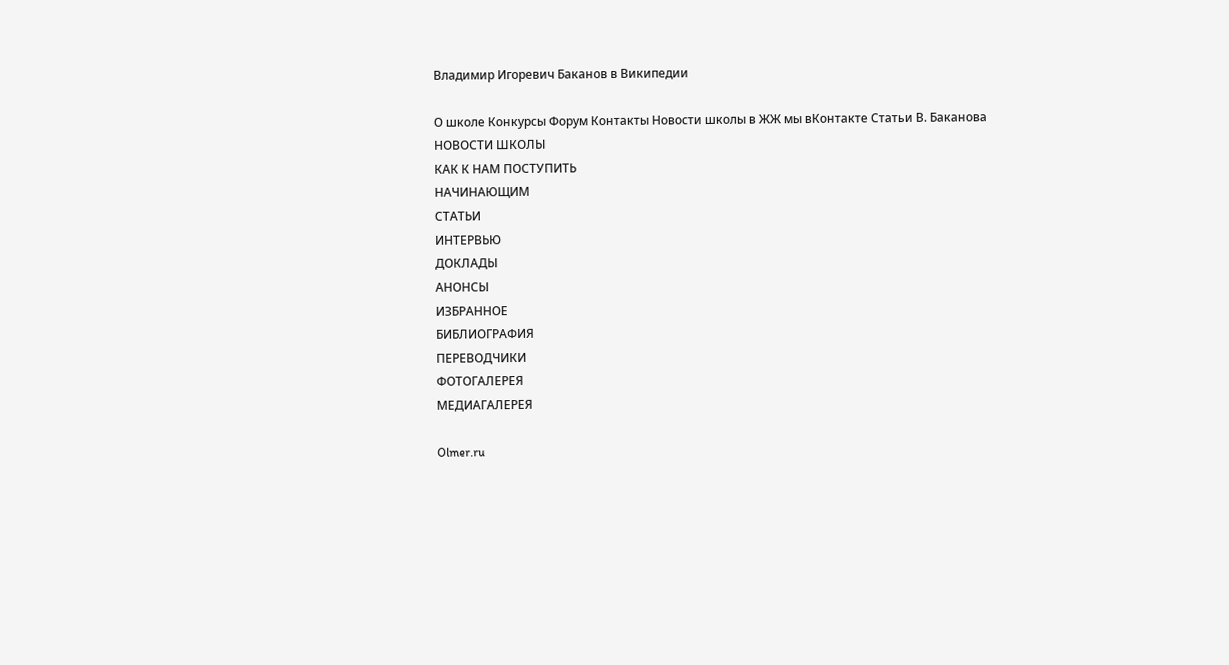Владимир Игоревич Баканов в Википедии

О школе Конкурсы Форум Контакты Новости школы в ЖЖ мы вКонтакте Статьи В. Баканова
НОВОСТИ ШКОЛЫ
КАК К НАМ ПОСТУПИТЬ
НАЧИНАЮЩИМ
СТАТЬИ
ИНТЕРВЬЮ
ДОКЛАДЫ
АНОНСЫ
ИЗБРАННОЕ
БИБЛИОГРАФИЯ
ПЕРЕВОДЧИКИ
ФОТОГАЛЕРЕЯ
МЕДИАГАЛЕРЕЯ

Olmer.ru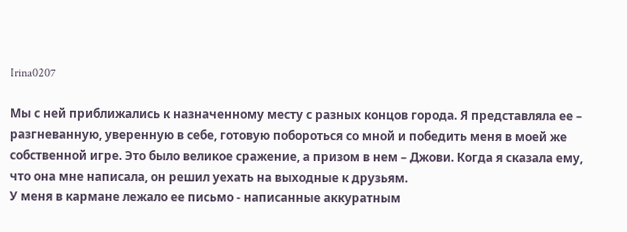Irina0207

Мы с ней приближались к назначенному месту с разных концов города. Я представляла ее – разгневанную, уверенную в себе, готовую побороться со мной и победить меня в моей же собственной игре. Это было великое сражение, а призом в нем – Джови. Когда я сказала ему, что она мне написала, он решил уехать на выходные к друзьям.
У меня в кармане лежало ее письмо - написанные аккуратным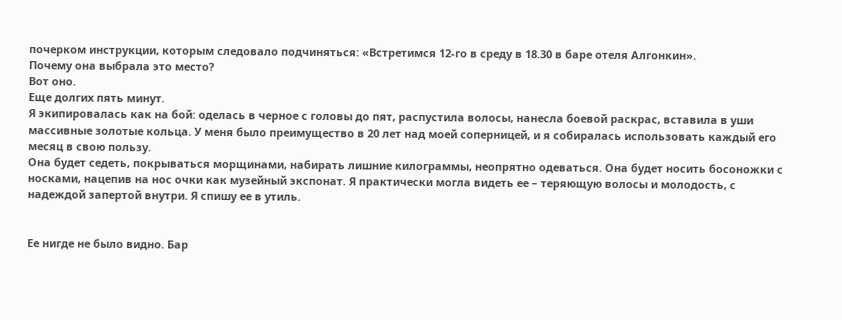почерком инструкции, которым следовало подчиняться: «Встретимся 12-го в среду в 18.30 в баре отеля Алгонкин».
Почему она выбрала это место?
Вот оно.
Еще долгих пять минут.
Я экипировалась как на бой: оделась в черное с головы до пят, распустила волосы, нанесла боевой раскрас, вставила в уши массивные золотые кольца. У меня было преимущество в 20 лет над моей соперницей, и я собиралась использовать каждый его месяц в свою пользу.
Она будет седеть, покрываться морщинами, набирать лишние килограммы, неопрятно одеваться. Она будет носить босоножки с носками, нацепив на нос очки как музейный экспонат. Я практически могла видеть ее – теряющую волосы и молодость, с надеждой запертой внутри. Я спишу ее в утиль.


Ее нигде не было видно. Бар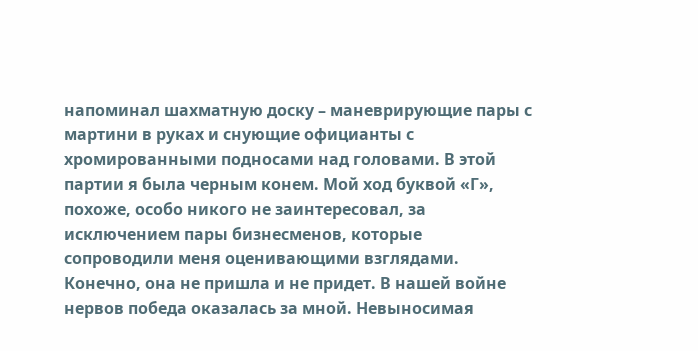напоминал шахматную доску – маневрирующие пары с мартини в руках и снующие официанты с хромированными подносами над головами. В этой партии я была черным конем. Мой ход буквой «Г», похоже, особо никого не заинтересовал, за исключением пары бизнесменов, которые сопроводили меня оценивающими взглядами.
Конечно, она не пришла и не придет. В нашей войне нервов победа оказалась за мной. Невыносимая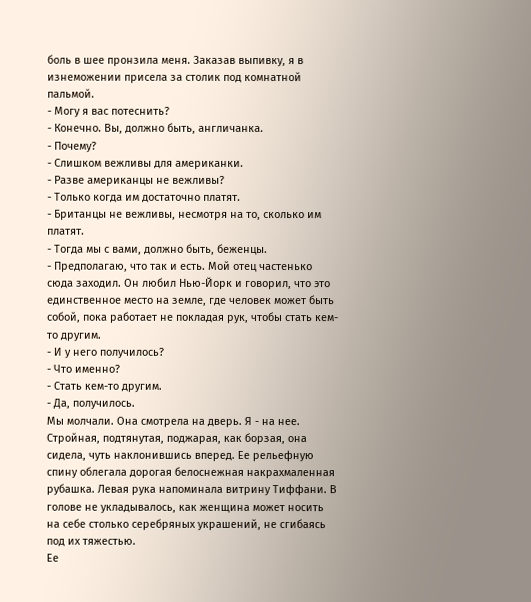боль в шее пронзила меня. Заказав выпивку, я в изнеможении присела за столик под комнатной пальмой.
- Могу я вас потеснить?
- Конечно. Вы, должно быть, англичанка.
- Почему?
- Слишком вежливы для американки.
- Разве американцы не вежливы?
- Только когда им достаточно платят.
- Британцы не вежливы, несмотря на то, сколько им платят.
- Тогда мы с вами, должно быть, беженцы.
- Предполагаю, что так и есть. Мой отец частенько сюда заходил. Он любил Нью-Йорк и говорил, что это единственное место на земле, где человек может быть собой, пока работает не покладая рук, чтобы стать кем-то другим.
- И у него получилось?
- Что именно?
- Стать кем-то другим.
- Да, получилось.
Мы молчали. Она смотрела на дверь. Я - на нее. Стройная, подтянутая, поджарая, как борзая, она сидела, чуть наклонившись вперед. Ее рельефную спину облегала дорогая белоснежная накрахмаленная рубашка. Левая рука напоминала витрину Тиффани. В голове не укладывалось, как женщина может носить на себе столько серебряных украшений, не сгибаясь под их тяжестью.
Ее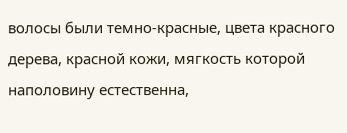волосы были темно-красные, цвета красного дерева, красной кожи, мягкость которой наполовину естественна,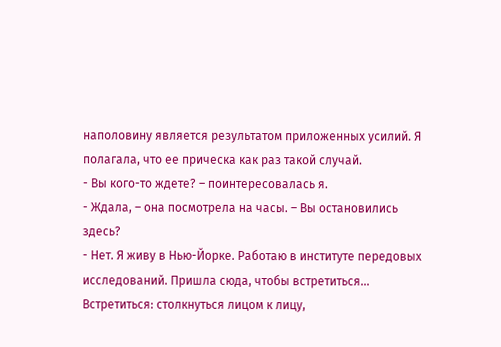наполовину является результатом приложенных усилий. Я полагала, что ее прическа как раз такой случай.
- Вы кого-то ждете? – поинтересовалась я.
- Ждала, – она посмотрела на часы. – Вы остановились здесь?
- Нет. Я живу в Нью-Йорке. Работаю в институте передовых исследований. Пришла сюда, чтобы встретиться…
Встретиться: столкнуться лицом к лицу,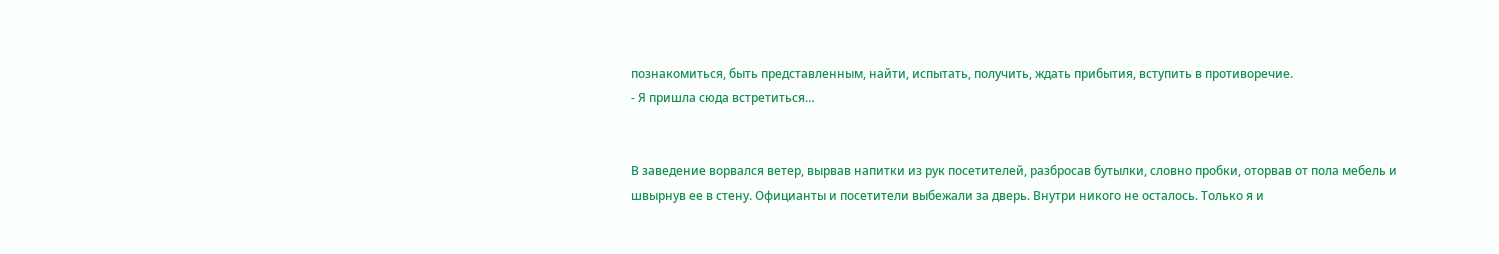познакомиться, быть представленным, найти, испытать, получить, ждать прибытия, вступить в противоречие.
- Я пришла сюда встретиться…


В заведение ворвался ветер, вырвав напитки из рук посетителей, разбросав бутылки, словно пробки, оторвав от пола мебель и швырнув ее в стену. Официанты и посетители выбежали за дверь. Внутри никого не осталось. Только я и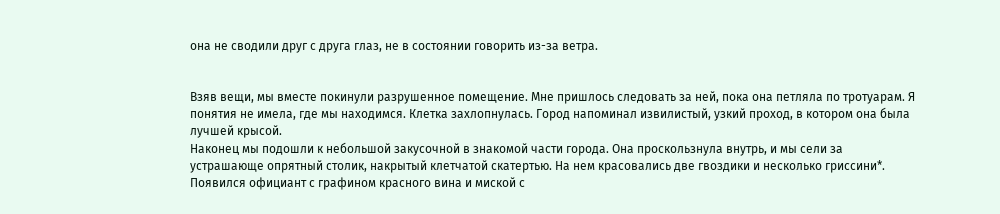она не сводили друг с друга глаз, не в состоянии говорить из-за ветра.


Взяв вещи, мы вместе покинули разрушенное помещение. Мне пришлось следовать за ней, пока она петляла по тротуарам. Я понятия не имела, где мы находимся. Клетка захлопнулась. Город напоминал извилистый, узкий проход, в котором она была лучшей крысой.
Наконец мы подошли к небольшой закусочной в знакомой части города. Она проскользнула внутрь, и мы сели за устрашающе опрятный столик, накрытый клетчатой скатертью. На нем красовались две гвоздики и несколько гриссини*. Появился официант с графином красного вина и миской с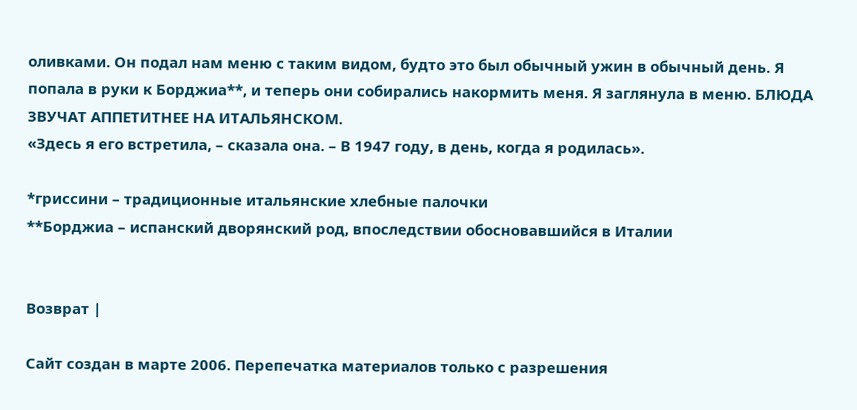оливками. Он подал нам меню с таким видом, будто это был обычный ужин в обычный день. Я попала в руки к Борджиа**, и теперь они собирались накормить меня. Я заглянула в меню. БЛЮДА ЗВУЧАТ АППЕТИТНЕЕ НА ИТАЛЬЯНСКОМ.
«Здесь я его встретила, – сказала она. – В 1947 году, в день, когда я родилась».

*гриссини – традиционные итальянские хлебные палочки
**Борджиа – испанский дворянский род, впоследствии обосновавшийся в Италии


Возврат |

Сайт создан в марте 2006. Перепечатка материалов только с разрешения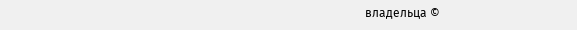владельца ©